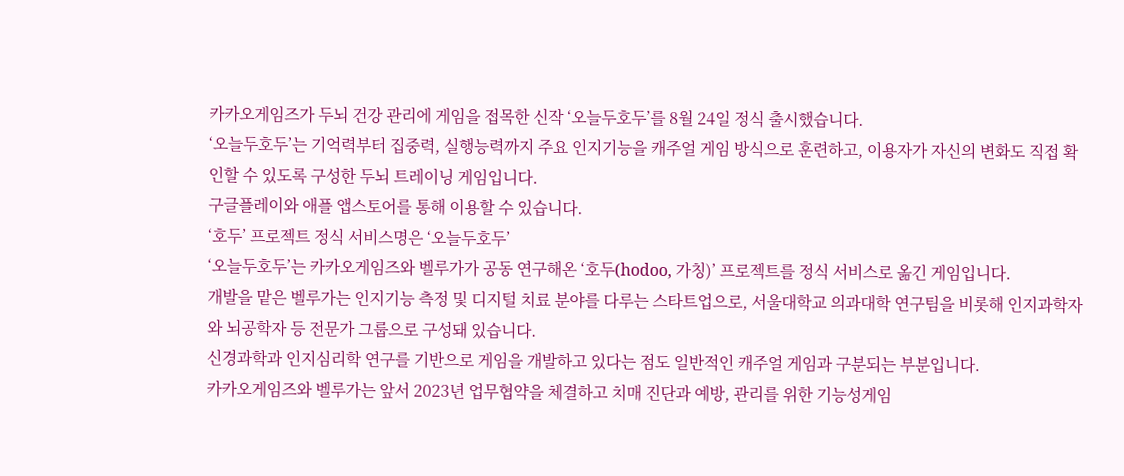카카오게임즈가 두뇌 건강 관리에 게임을 접목한 신작 ‘오늘두호두’를 8월 24일 정식 출시했습니다.
‘오늘두호두’는 기억력부터 집중력, 실행능력까지 주요 인지기능을 캐주얼 게임 방식으로 훈련하고, 이용자가 자신의 변화도 직접 확인할 수 있도록 구성한 두뇌 트레이닝 게임입니다.
구글플레이와 애플 앱스토어를 통해 이용할 수 있습니다.
‘호두’ 프로젝트 정식 서비스명은 ‘오늘두호두’
‘오늘두호두’는 카카오게임즈와 벨루가가 공동 연구해온 ‘호두(hodoo, 가칭)’ 프로젝트를 정식 서비스로 옮긴 게임입니다.
개발을 맡은 벨루가는 인지기능 측정 및 디지털 치료 분야를 다루는 스타트업으로, 서울대학교 의과대학 연구팀을 비롯해 인지과학자와 뇌공학자 등 전문가 그룹으로 구성돼 있습니다.
신경과학과 인지심리학 연구를 기반으로 게임을 개발하고 있다는 점도 일반적인 캐주얼 게임과 구분되는 부분입니다.
카카오게임즈와 벨루가는 앞서 2023년 업무협약을 체결하고 치매 진단과 예방, 관리를 위한 기능성게임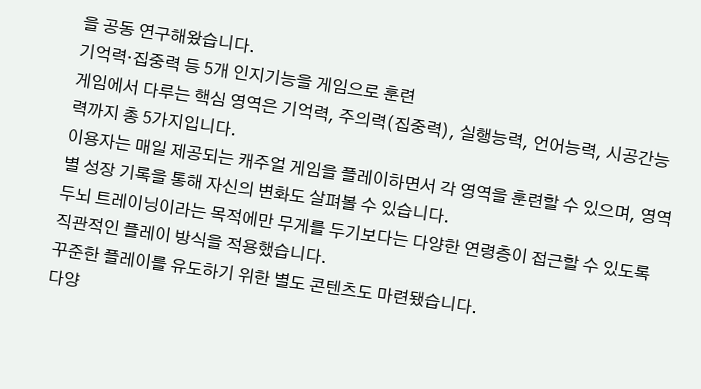을 공동 연구해왔습니다.
기억력·집중력 등 5개 인지기능을 게임으로 훈련
게임에서 다루는 핵심 영역은 기억력, 주의력(집중력), 실행능력, 언어능력, 시공간능력까지 총 5가지입니다.
이용자는 매일 제공되는 캐주얼 게임을 플레이하면서 각 영역을 훈련할 수 있으며, 영역별 성장 기록을 통해 자신의 변화도 살펴볼 수 있습니다.
두뇌 트레이닝이라는 목적에만 무게를 두기보다는 다양한 연령층이 접근할 수 있도록 직관적인 플레이 방식을 적용했습니다.
꾸준한 플레이를 유도하기 위한 별도 콘텐츠도 마련됐습니다.
다양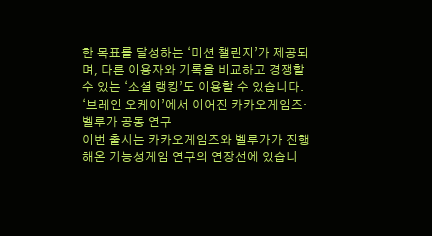한 목표를 달성하는 ‘미션 챌린지’가 제공되며, 다른 이용자와 기록을 비교하고 경쟁할 수 있는 ‘소셜 랭킹’도 이용할 수 있습니다.
‘브레인 오케이’에서 이어진 카카오게임즈·벨루가 공동 연구
이번 출시는 카카오게임즈와 벨루가가 진행해온 기능성게임 연구의 연장선에 있습니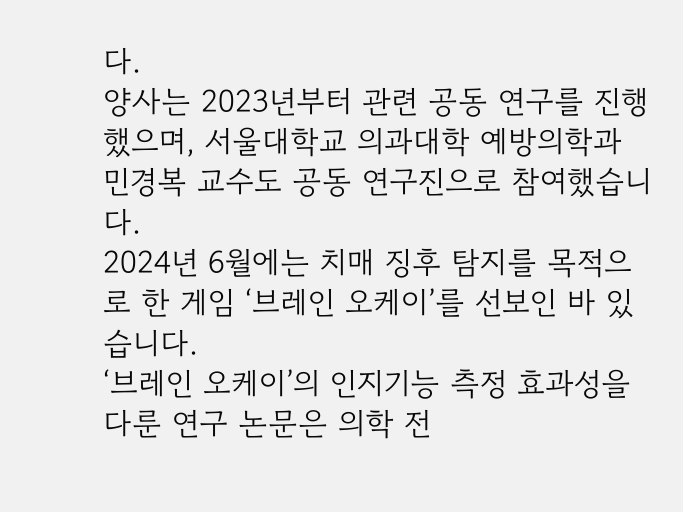다.
양사는 2023년부터 관련 공동 연구를 진행했으며, 서울대학교 의과대학 예방의학과 민경복 교수도 공동 연구진으로 참여했습니다.
2024년 6월에는 치매 징후 탐지를 목적으로 한 게임 ‘브레인 오케이’를 선보인 바 있습니다.
‘브레인 오케이’의 인지기능 측정 효과성을 다룬 연구 논문은 의학 전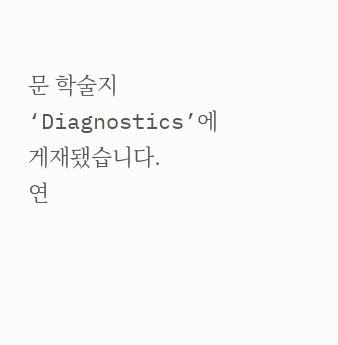문 학술지 ‘Diagnostics’에 게재됐습니다.
연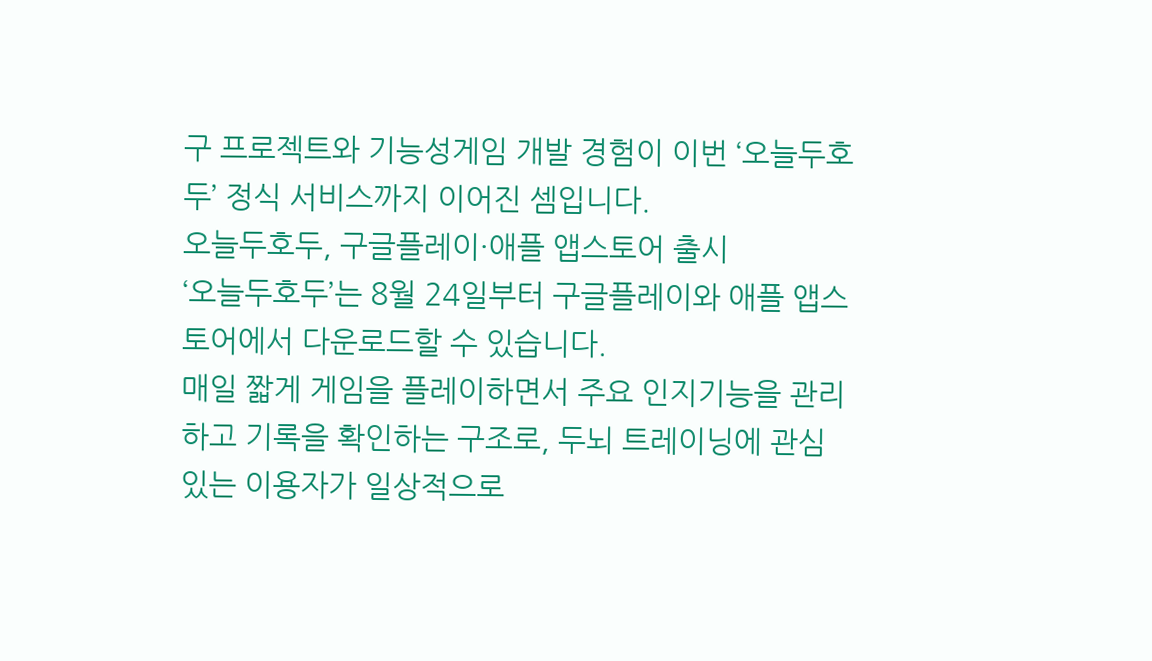구 프로젝트와 기능성게임 개발 경험이 이번 ‘오늘두호두’ 정식 서비스까지 이어진 셈입니다.
오늘두호두, 구글플레이·애플 앱스토어 출시
‘오늘두호두’는 8월 24일부터 구글플레이와 애플 앱스토어에서 다운로드할 수 있습니다.
매일 짧게 게임을 플레이하면서 주요 인지기능을 관리하고 기록을 확인하는 구조로, 두뇌 트레이닝에 관심 있는 이용자가 일상적으로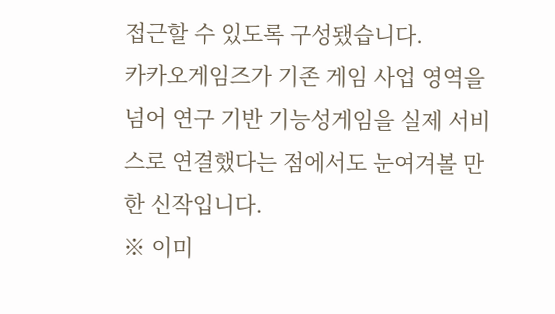접근할 수 있도록 구성됐습니다.
카카오게임즈가 기존 게임 사업 영역을 넘어 연구 기반 기능성게임을 실제 서비스로 연결했다는 점에서도 눈여겨볼 만한 신작입니다.
※ 이미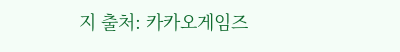지 출처: 카카오게임즈